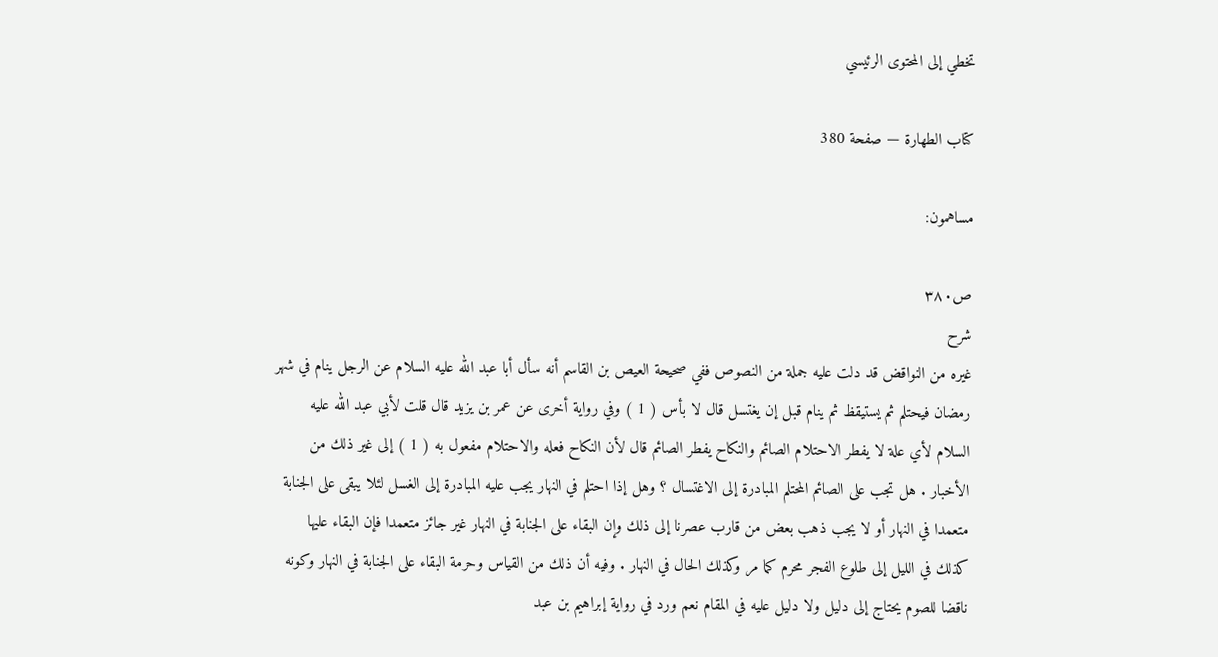تخطي إلى المحتوى الرئيسي

كتاب الطهارة — صفحة 380

مساهمون:

ص٣٨٠
شرح
غيره من النواقض قد دلت عليه جملة من النصوص ففي صحيحة العيص بن القاسم أنه سأل أبا عبد الله عليه السلام عن الرجل ينام في شهر رمضان فيحتلم ثم يستيقظ ثم ينام قبل إن يغتسل قال لا بأس ( 1 ) وفي رواية أخرى عن عمر بن يزيد قال قلت لأبي عبد الله عليه السلام لأي علة لا يفطر الاحتلام الصائم والنكاح يفطر الصائم قال لأن النكاح فعله والاحتلام مفعول به ( 1 ) إلى غير ذلك من الأخبار . هل تجب على الصائم المحتلم المبادرة إلى الاغتسال ؟ وهل إذا احتلم في النهار يجب عليه المبادرة إلى الغسل لئلا يبقى على الجنابة متعمدا في النهار أو لا يجب ذهب بعض من قارب عصرنا إلى ذلك وإن البقاء على الجنابة في النهار غير جائز متعمدا فإن البقاء عليها كذلك في الليل إلى طلوع الفجر محرم كما مر وكذلك الحال في النهار . وفيه أن ذلك من القياس وحرمة البقاء على الجنابة في النهار وكونه ناقضا للصوم يحتاج إلى دليل ولا دليل عليه في المقام نعم ورد في رواية إبراهيم بن عبد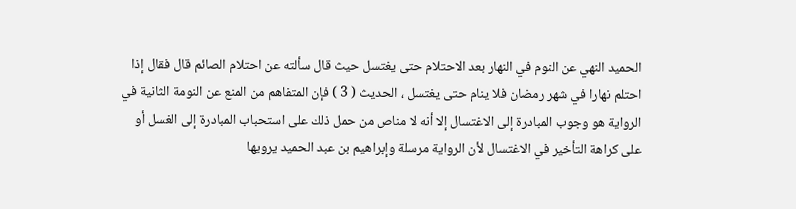الحميد النهي عن النوم في النهار بعد الاحتلام حتى يغتسل حيث قال سألته عن احتلام الصائم قال فقال إذا احتلم نهارا في شهر رمضان فلا ينام حتى يغتسل ، الحديث ( 3 ) فإن المتفاهم من المنع عن النومة الثانية في الرواية هو وجوب المبادرة إلى الاغتسال إلا أنه لا مناص من حمل ذلك على استحباب المبادرة إلى الغسل أو على كراهة التأخير في الاغتسال لأن الرواية مرسلة وإبراهيم بن عبد الحميد يرويها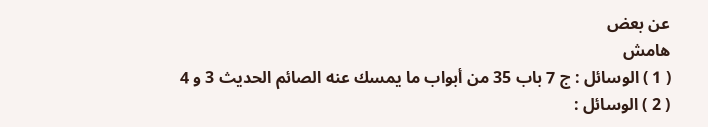عن بعض
هامش
( 1 ) الوسائل : ج 7 باب 35 من أبواب ما يمسك عنه الصائم الحديث 3 و 4 ( 2 ) الوسائل :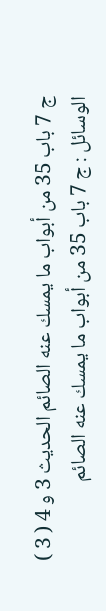ج 7 باب 35 من أبواب ما يمسك عنه الصائم الحديث 3 و 4 ( 3 ) الوسائل : ج 7 باب 35 من أبواب ما يمسك عنه الصائم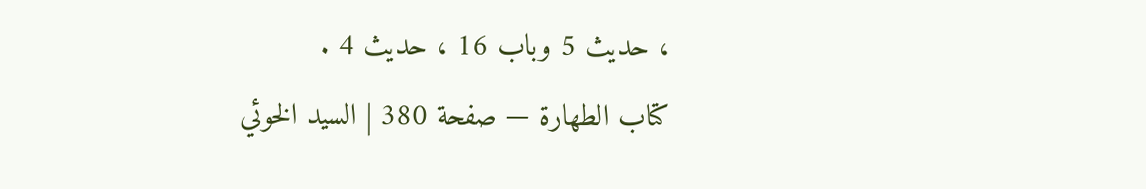، حديث 5 وباب 16 ، حديث 4 .
كتاب الطهارة — صفحة 380 | السيد الخوئي